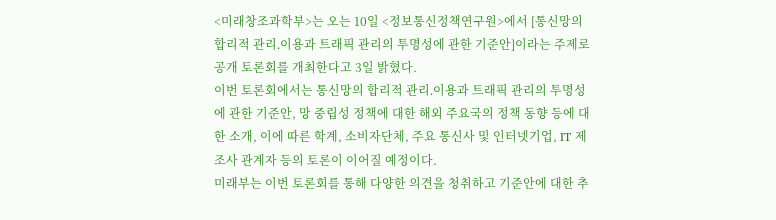<미래창조과학부>는 오는 10일 <정보통신정책연구원>에서 [통신망의 합리적 관리․이용과 트래픽 관리의 투명성에 관한 기준안]이라는 주제로 공개 토론회를 개최한다고 3일 밝혔다.
이번 토론회에서는 통신망의 합리적 관리․이용과 트래픽 관리의 투명성에 관한 기준안, 망 중립성 정책에 대한 해외 주요국의 정책 동향 등에 대한 소개, 이에 따른 학계, 소비자단체, 주요 통신사 및 인터넷기업, IT 제조사 관계자 등의 토론이 이어질 예정이다.
미래부는 이번 토론회를 통해 다양한 의견을 청취하고 기준안에 대한 추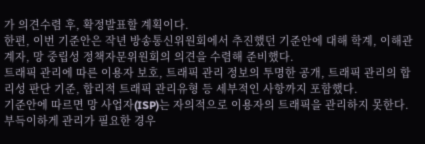가 의견수렴 후, 확정발표할 계획이다.
한편, 이번 기준안은 작년 방송통신위원회에서 추진했던 기준안에 대해 학계, 이해관계자, 망 중립성 정책자문위원회의 의견을 수렴해 준비했다.
트래픽 관리에 따른 이용자 보호, 트래픽 관리 정보의 투명한 공개, 트래픽 관리의 합리성 판단 기준, 합리적 트래픽 관리유형 등 세부적인 사항까지 포함했다.
기준안에 따르면 망 사업자(ISP)는 자의적으로 이용자의 트래픽을 관리하지 못한다.
부득이하게 관리가 필요한 경우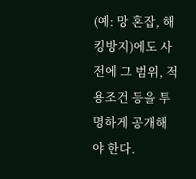(예: 망 혼잡, 해킹방지)에도 사전에 그 범위, 적용조건 등을 투명하게 공개해야 한다.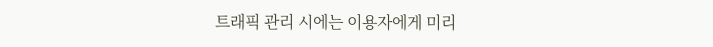트래픽 관리 시에는 이용자에게 미리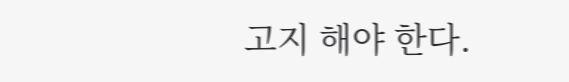고지 해야 한다.